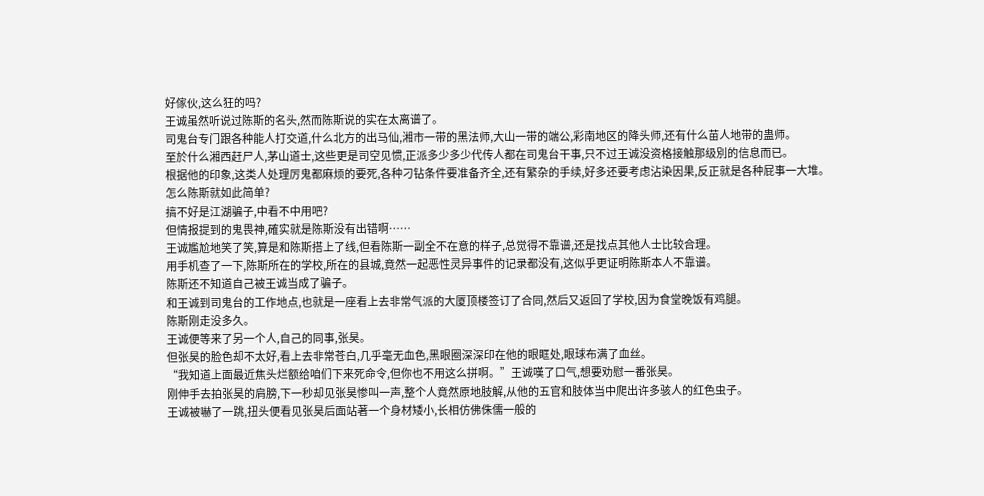好傢伙,这么狂的吗?
王诚虽然听说过陈斯的名头,然而陈斯说的实在太离谱了。
司鬼台专门跟各种能人打交道,什么北方的出马仙,湘市一带的黑法师,大山一带的端公,彩南地区的降头师,还有什么苗人地带的蛊师。
至於什么湘西赶尸人,茅山道士,这些更是司空见惯,正派多少多少代传人都在司鬼台干事,只不过王诚没资格接触那级別的信息而已。
根据他的印象,这类人处理厉鬼都麻烦的要死,各种刁钻条件要准备齐全,还有繁杂的手续,好多还要考虑沾染因果,反正就是各种屁事一大堆。
怎么陈斯就如此简单?
搞不好是江湖骗子,中看不中用吧?
但情报提到的鬼畏神,確实就是陈斯没有出错啊……
王诚尷尬地笑了笑,算是和陈斯搭上了线,但看陈斯一副全不在意的样子,总觉得不靠谱,还是找点其他人士比较合理。
用手机查了一下,陈斯所在的学校,所在的县城,竟然一起恶性灵异事件的记录都没有,这似乎更证明陈斯本人不靠谱。
陈斯还不知道自己被王诚当成了骗子。
和王诚到司鬼台的工作地点,也就是一座看上去非常气派的大厦顶楼签订了合同,然后又返回了学校,因为食堂晚饭有鸡腿。
陈斯刚走没多久。
王诚便等来了另一个人,自己的同事,张昊。
但张昊的脸色却不太好,看上去非常苍白,几乎毫无血色,黑眼圈深深印在他的眼眶处,眼球布满了血丝。
“我知道上面最近焦头烂额给咱们下来死命令,但你也不用这么拼啊。”王诚嘆了口气,想要劝慰一番张昊。
刚伸手去拍张昊的肩膀,下一秒却见张昊惨叫一声,整个人竟然原地肢解,从他的五官和肢体当中爬出许多骇人的红色虫子。
王诚被嚇了一跳,扭头便看见张昊后面站著一个身材矮小,长相仿佛侏儒一般的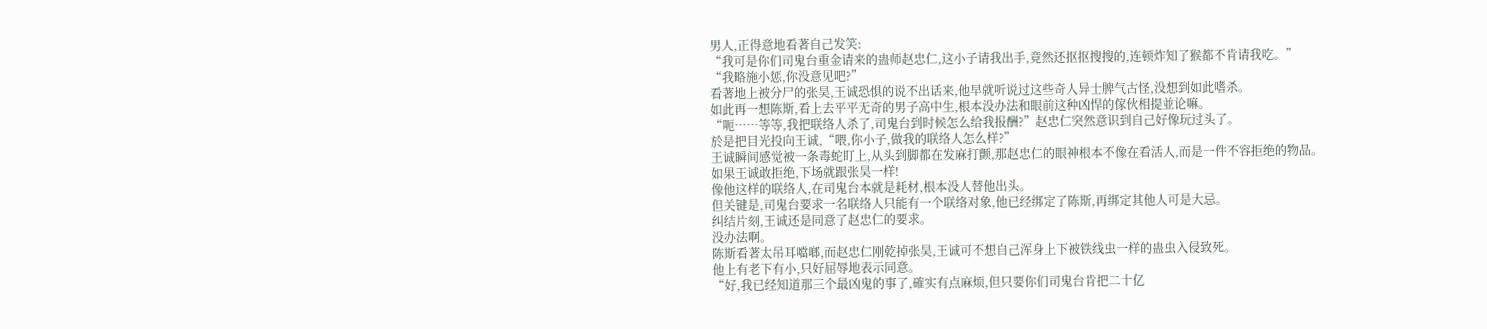男人,正得意地看著自己发笑:
“我可是你们司鬼台重金请来的蛊师赵忠仁,这小子请我出手,竟然还抠抠搜搜的,连顿炸知了猴都不肯请我吃。”
“我略施小惩,你没意见吧?”
看著地上被分尸的张昊,王诚恐惧的说不出话来,他早就听说过这些奇人异士脾气古怪,没想到如此嗜杀。
如此再一想陈斯,看上去平平无奇的男子高中生,根本没办法和眼前这种凶悍的傢伙相提並论嘛。
“呃……等等,我把联络人杀了,司鬼台到时候怎么给我报酬?”赵忠仁突然意识到自己好像玩过头了。
於是把目光投向王诚,“喂,你小子,做我的联络人怎么样?”
王诚瞬间感觉被一条毒蛇盯上,从头到脚都在发麻打颤,那赵忠仁的眼神根本不像在看活人,而是一件不容拒绝的物品。
如果王诚敢拒绝,下场就跟张昊一样!
像他这样的联络人,在司鬼台本就是耗材,根本没人替他出头。
但关键是,司鬼台要求一名联络人只能有一个联络对象,他已经绑定了陈斯,再绑定其他人可是大忌。
纠结片刻,王诚还是同意了赵忠仁的要求。
没办法啊。
陈斯看著太吊耳噹啷,而赵忠仁刚乾掉张昊,王诚可不想自己浑身上下被铁线虫一样的蛊虫入侵致死。
他上有老下有小,只好屈辱地表示同意。
“好,我已经知道那三个最凶鬼的事了,確实有点麻烦,但只要你们司鬼台肯把二十亿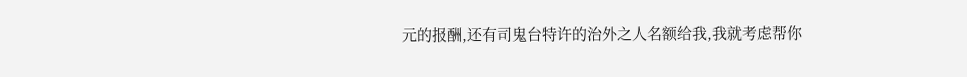元的报酬,还有司鬼台特许的治外之人名额给我,我就考虑帮你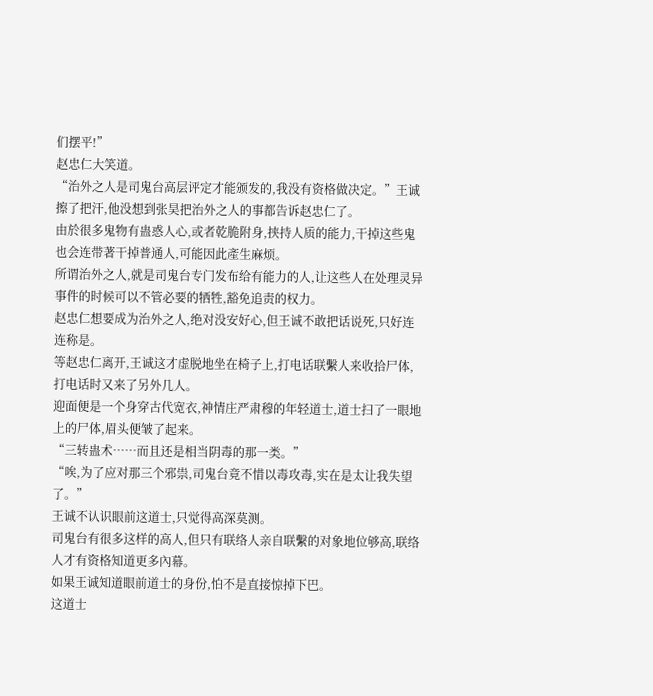们摆平!”
赵忠仁大笑道。
“治外之人是司鬼台高层评定才能颁发的,我没有资格做决定。”王诚擦了把汗,他没想到张昊把治外之人的事都告诉赵忠仁了。
由於很多鬼物有蛊惑人心,或者乾脆附身,挟持人质的能力,干掉这些鬼也会连带著干掉普通人,可能因此產生麻烦。
所谓治外之人,就是司鬼台专门发布给有能力的人,让这些人在处理灵异事件的时候可以不管必要的牺牲,豁免追责的权力。
赵忠仁想要成为治外之人,绝对没安好心,但王诚不敢把话说死,只好连连称是。
等赵忠仁离开,王诚这才虚脱地坐在椅子上,打电话联繫人来收拾尸体,打电话时又来了另外几人。
迎面便是一个身穿古代宽衣,神情庄严肃穆的年轻道士,道士扫了一眼地上的尸体,眉头便皱了起来。
“三转蛊术……而且还是相当阴毒的那一类。”
“唉,为了应对那三个邪祟,司鬼台竟不惜以毒攻毒,实在是太让我失望了。”
王诚不认识眼前这道士,只觉得高深莫测。
司鬼台有很多这样的高人,但只有联络人亲自联繫的对象地位够高,联络人才有资格知道更多內幕。
如果王诚知道眼前道士的身份,怕不是直接惊掉下巴。
这道士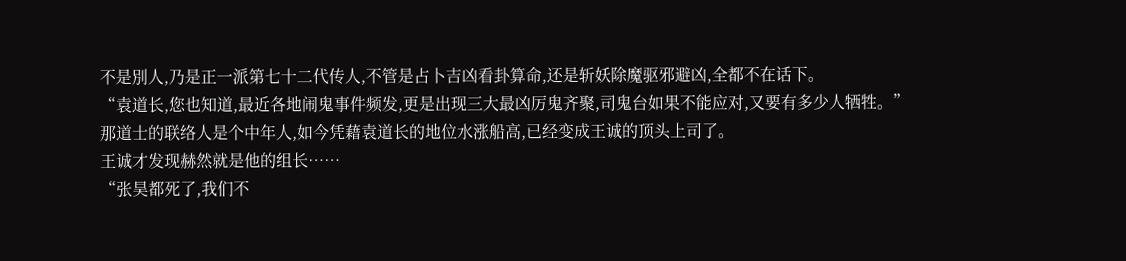不是別人,乃是正一派第七十二代传人,不管是占卜吉凶看卦算命,还是斩妖除魔驱邪避凶,全都不在话下。
“袁道长,您也知道,最近各地闹鬼事件频发,更是出现三大最凶厉鬼齐聚,司鬼台如果不能应对,又要有多少人牺牲。”
那道士的联络人是个中年人,如今凭藉袁道长的地位水涨船高,已经变成王诚的顶头上司了。
王诚才发现赫然就是他的组长……
“张昊都死了,我们不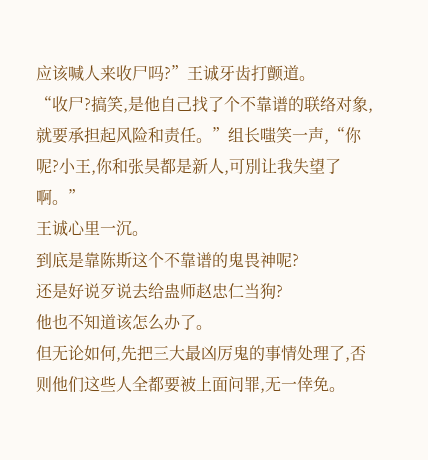应该喊人来收尸吗?”王诚牙齿打颤道。
“收尸?搞笑,是他自己找了个不靠谱的联络对象,就要承担起风险和责任。”组长嗤笑一声,“你呢?小王,你和张昊都是新人,可別让我失望了啊。”
王诚心里一沉。
到底是靠陈斯这个不靠谱的鬼畏神呢?
还是好说歹说去给蛊师赵忠仁当狗?
他也不知道该怎么办了。
但无论如何,先把三大最凶厉鬼的事情处理了,否则他们这些人全都要被上面问罪,无一倖免。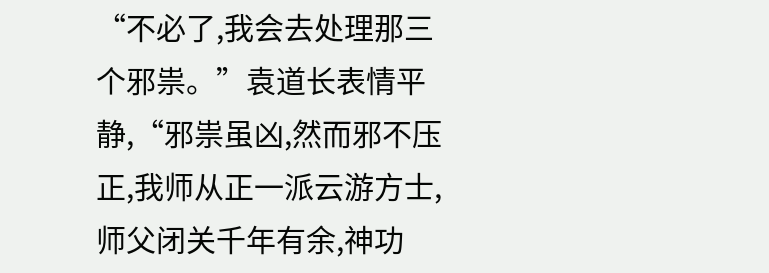“不必了,我会去处理那三个邪祟。”袁道长表情平静,“邪祟虽凶,然而邪不压正,我师从正一派云游方士,师父闭关千年有余,神功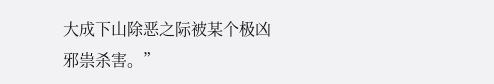大成下山除恶之际被某个极凶邪祟杀害。”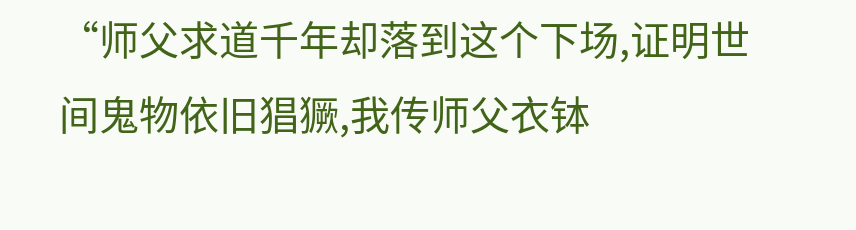“师父求道千年却落到这个下场,证明世间鬼物依旧猖獗,我传师父衣钵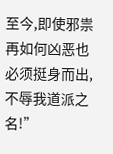至今,即使邪祟再如何凶恶也必须挺身而出,不辱我道派之名!”